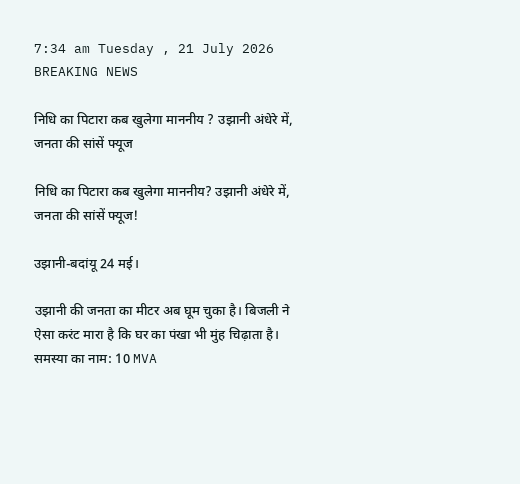7:34 am Tuesday , 21 July 2026
BREAKING NEWS

निधि का पिटारा कब खुलेगा माननीय ? उझानी अंधेरे में, जनता की सांसें फ्यूज

निधि का पिटारा कब खुलेगा माननीय? उझानी अंधेरे में, जनता की सांसें फ्यूज!

उझानी-बदांयू 24 मई।

उझानी की जनता का मीटर अब घूम चुका है। बिजली ने ऐसा करंट मारा है कि घर का पंखा भी मुंह चिढ़ाता है। समस्या का नाम: 10 MVA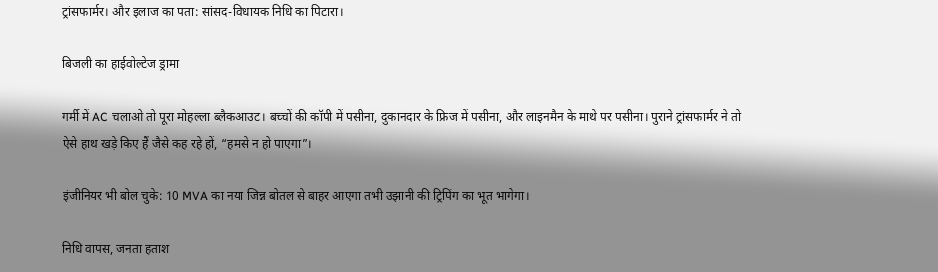ट्रांसफार्मर। और इलाज का पता: सांसद-विधायक निधि का पिटारा।

बिजली का हाईवोल्टेज ड्रामा

गर्मी में AC चलाओ तो पूरा मोहल्ला ब्लैकआउट। बच्चों की कॉपी में पसीना, दुकानदार के फ्रिज में पसीना, और लाइनमैन के माथे पर पसीना। पुराने ट्रांसफार्मर ने तो ऐसे हाथ खड़े किए हैं जैसे कह रहे हों, “हमसे न हो पाएगा”।

इंजीनियर भी बोल चुके: 10 MVA का नया जिन्न बोतल से बाहर आएगा तभी उझानी की ट्रिपिंग का भूत भागेगा।

निधि वापस, जनता हताश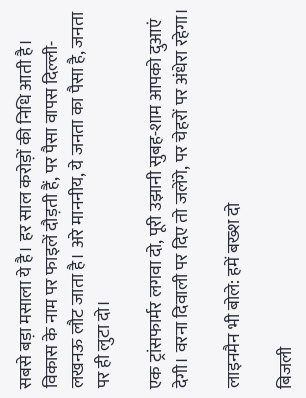सबसे बड़ा मसाला ये है। हर साल करोड़ों की निधि आती है। विकास के नाम पर फाइलें दौड़ती हैं, पर पैसा वापस दिल्ली-लखनऊ लौट जाता है। अरे माननीय, ये जनता का पैसा है, जनता पर ही लुटा दो।

एक ट्रांसफार्मर लगवा दो, पूरी उझानी सुबह-शाम आपको दुआएं देगी। वरना दिवाली पर दिए तो जलेंगे, पर चेहरों पर अंधेरा रहेगा।

लाइनमैन भी बोले: हमें बख्श दो

बिजली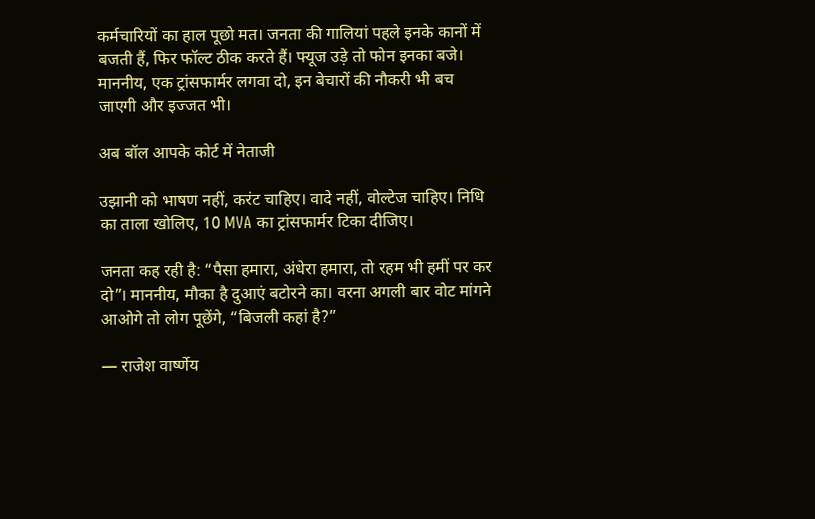कर्मचारियों का हाल पूछो मत। जनता की गालियां पहले इनके कानों में बजती हैं, फिर फॉल्ट ठीक करते हैं। फ्यूज उड़े तो फोन इनका बजे। माननीय, एक ट्रांसफार्मर लगवा दो, इन बेचारों की नौकरी भी बच जाएगी और इज्जत भी।

अब बॉल आपके कोर्ट में नेताजी

उझानी को भाषण नहीं, करंट चाहिए। वादे नहीं, वोल्टेज चाहिए। निधि का ताला खोलिए, 10 MVA का ट्रांसफार्मर टिका दीजिए।

जनता कह रही है: “पैसा हमारा, अंधेरा हमारा, तो रहम भी हमीं पर कर दो”। माननीय, मौका है दुआएं बटोरने का। वरना अगली बार वोट मांगने आओगे तो लोग पूछेंगे, “बिजली कहां है?”

— राजेश वार्ष्णेय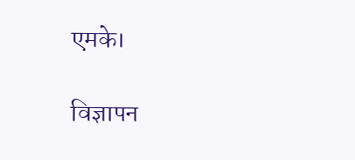एमके।

विज्ञापन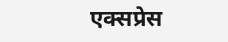एक्सप्रेस